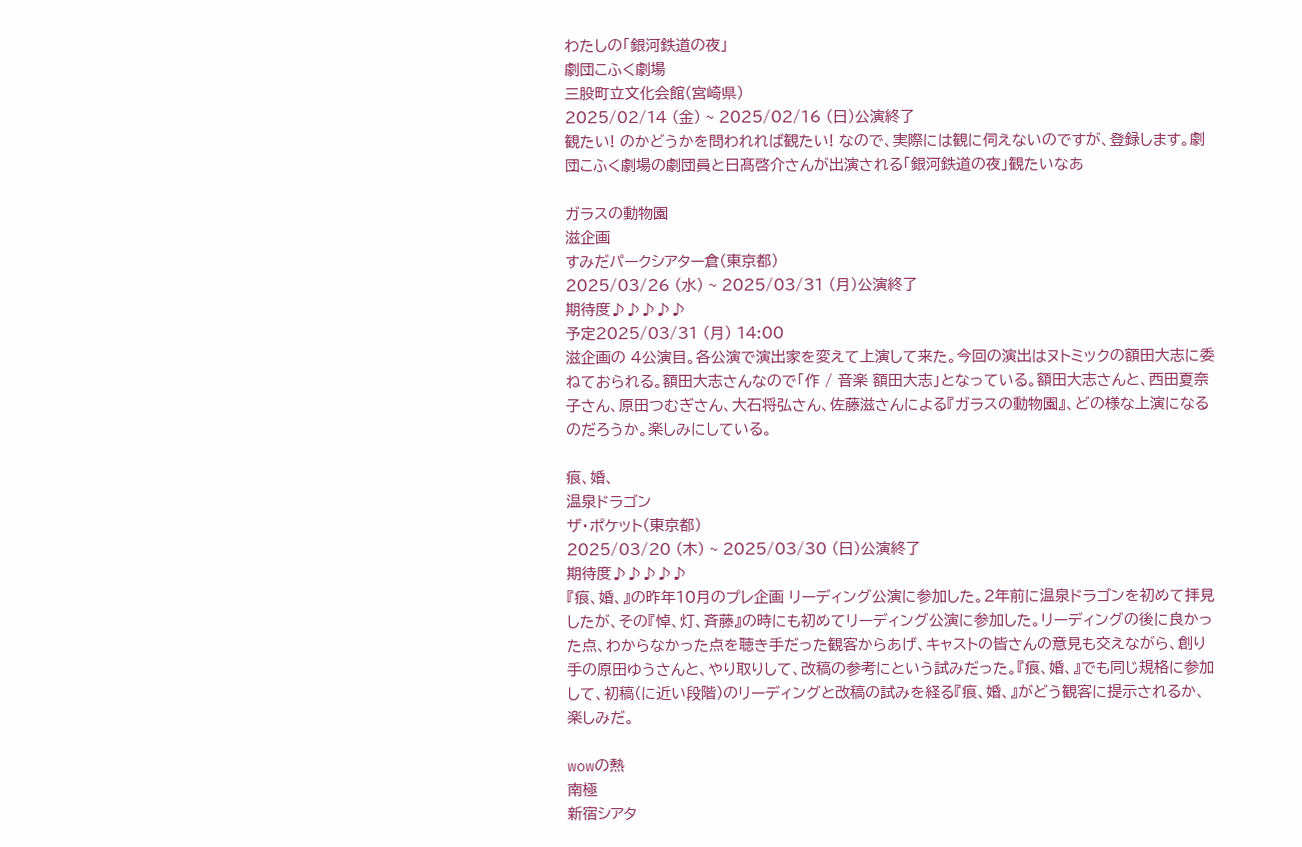わたしの「銀河鉄道の夜」
劇団こふく劇場
三股町立文化会館(宮崎県)
2025/02/14 (金) ~ 2025/02/16 (日)公演終了
観たい! のかどうかを問われれば観たい! なので、実際には観に伺えないのですが、登録します。劇団こふく劇場の劇団員と日髙啓介さんが出演される「銀河鉄道の夜」観たいなあ

ガラスの動物園
滋企画
すみだパークシアター倉(東京都)
2025/03/26 (水) ~ 2025/03/31 (月)公演終了
期待度♪♪♪♪♪
予定2025/03/31 (月) 14:00
滋企画の 4公演目。各公演で演出家を変えて上演して来た。今回の演出はヌトミックの額田大志に委ねておられる。額田大志さんなので「作 / 音楽 額田大志」となっている。額田大志さんと、西田夏奈子さん、原田つむぎさん、大石将弘さん、佐藤滋さんによる『ガラスの動物園』、どの様な上演になるのだろうか。楽しみにしている。

痕、婚、
温泉ドラゴン
ザ・ポケット(東京都)
2025/03/20 (木) ~ 2025/03/30 (日)公演終了
期待度♪♪♪♪♪
『痕、婚、』の昨年10月のプレ企画 リーディング公演に参加した。2年前に温泉ドラゴンを初めて拝見したが、その『悼、灯、斉藤』の時にも初めてリーディング公演に参加した。リーディングの後に良かった点、わからなかった点を聴き手だった観客からあげ、キャストの皆さんの意見も交えながら、創り手の原田ゆうさんと、やり取りして、改稿の参考にという試みだった。『痕、婚、』でも同じ規格に参加して、初稿(に近い段階)のリーディングと改稿の試みを経る『痕、婚、』がどう観客に提示されるか、楽しみだ。

wowの熱
南極
新宿シアタ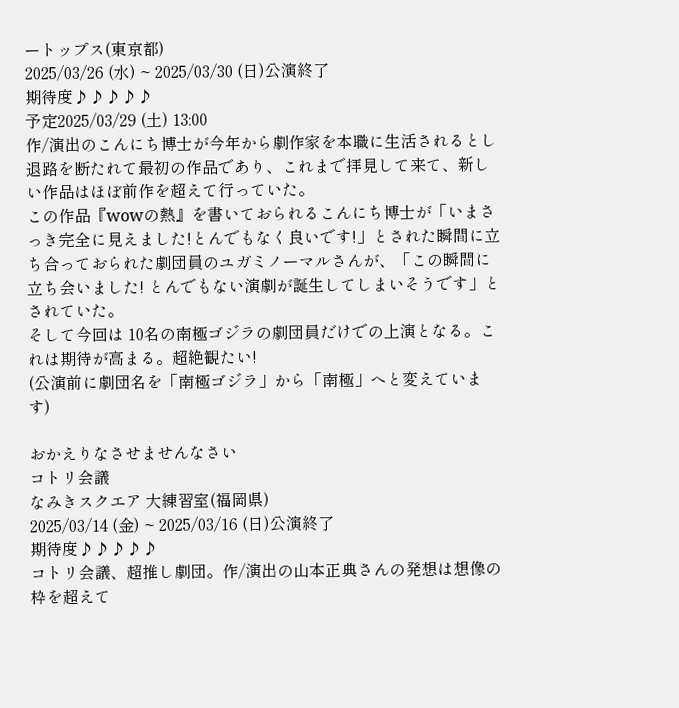ートップス(東京都)
2025/03/26 (水) ~ 2025/03/30 (日)公演終了
期待度♪♪♪♪♪
予定2025/03/29 (土) 13:00
作/演出のこんにち博士が今年から劇作家を本職に生活されるとし退路を断たれて最初の作品であり、これまで拝見して来て、新しい作品はほぼ前作を超えて行っていた。
この作品『wowの熱』を書いておられるこんにち博士が「いまさっき完全に見えました!とんでもなく良いです!」とされた瞬間に立ち合っておられた劇団員のユガミノーマルさんが、「この瞬間に立ち会いました! とんでもない演劇が誕生してしまいそうです」とされていた。
そして今回は 10名の南極ゴジラの劇団員だけでの上演となる。これは期待が高まる。超絶観たい!
(公演前に劇団名を「南極ゴジラ」から「南極」へと変えています)

おかえりなさせませんなさい
コトリ会議
なみきスクエア 大練習室(福岡県)
2025/03/14 (金) ~ 2025/03/16 (日)公演終了
期待度♪♪♪♪♪
コトリ会議、超推し劇団。作/演出の山本正典さんの発想は想像の枠を超えて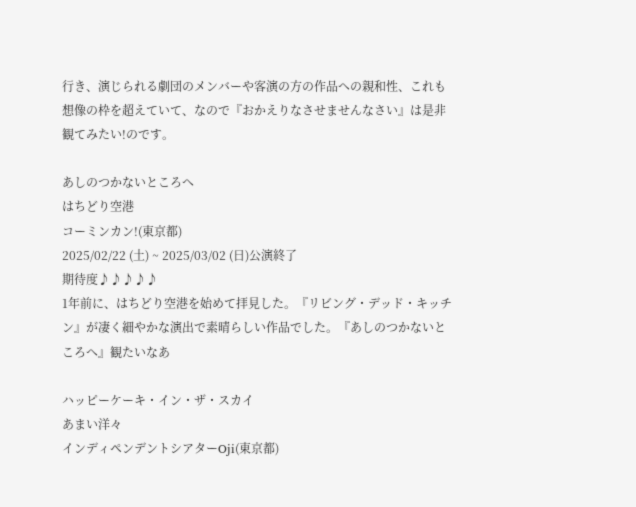行き、演じられる劇団のメンバーや客演の方の作品への親和性、これも想像の枠を超えていて、なので『おかえりなさせませんなさい』は是非観てみたい!のです。

あしのつかないところへ
はちどり空港
コーミンカン!(東京都)
2025/02/22 (土) ~ 2025/03/02 (日)公演終了
期待度♪♪♪♪♪
1年前に、はちどり空港を始めて拝見した。『リビング・デッド・キッチン』が凄く細やかな演出で素晴らしい作品でした。『あしのつかないところへ』観たいなあ

ハッピーケーキ・イン・ザ・スカイ
あまい洋々
インディペンデントシアターOji(東京都)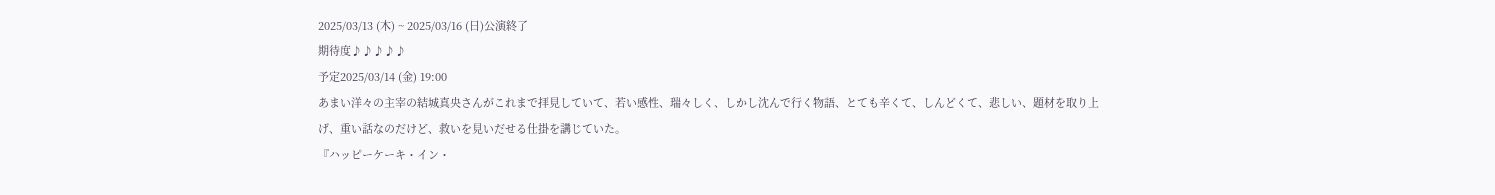2025/03/13 (木) ~ 2025/03/16 (日)公演終了
期待度♪♪♪♪♪
予定2025/03/14 (金) 19:00
あまい洋々の主宰の結城真央さんがこれまで拝見していて、若い感性、瑞々しく、しかし沈んで行く物語、とても辛くて、しんどくて、悲しい、題材を取り上げ、重い話なのだけど、救いを見いだせる仕掛を講じていた。
『ハッピーケーキ・イン・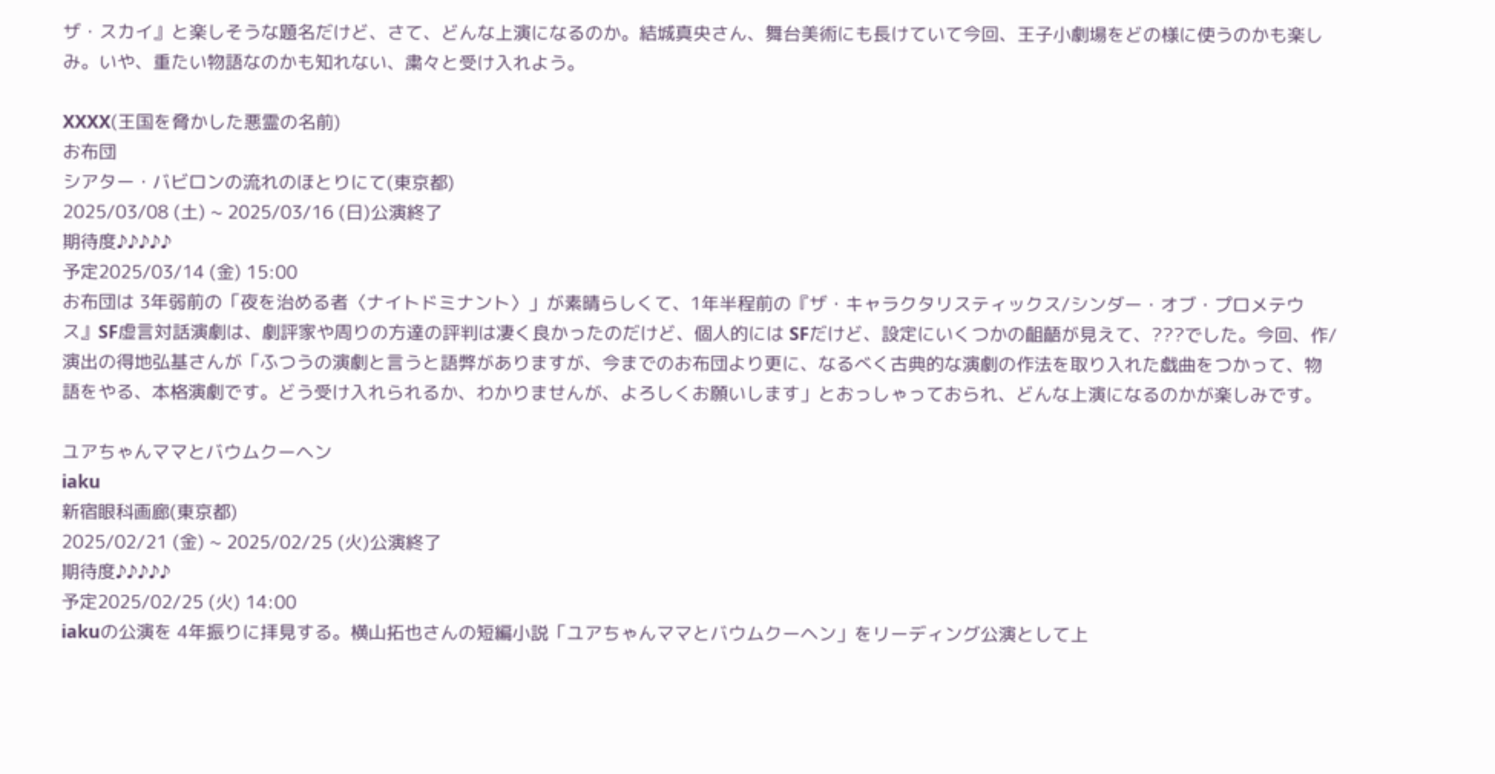ザ・スカイ』と楽しそうな題名だけど、さて、どんな上演になるのか。結城真央さん、舞台美術にも長けていて今回、王子小劇場をどの様に使うのかも楽しみ。いや、重たい物語なのかも知れない、粛々と受け入れよう。

XXXX(王国を脅かした悪霊の名前)
お布団
シアター・バビロンの流れのほとりにて(東京都)
2025/03/08 (土) ~ 2025/03/16 (日)公演終了
期待度♪♪♪♪♪
予定2025/03/14 (金) 15:00
お布団は 3年弱前の「夜を治める者〈ナイトドミナント〉」が素晴らしくて、1年半程前の『ザ・キャラクタリスティックス/シンダー・オブ・プロメテウス』SF虚言対話演劇は、劇評家や周りの方達の評判は凄く良かったのだけど、個人的には SFだけど、設定にいくつかの齟齬が見えて、???でした。今回、作/演出の得地弘基さんが「ふつうの演劇と言うと語弊がありますが、今までのお布団より更に、なるべく古典的な演劇の作法を取り入れた戯曲をつかって、物語をやる、本格演劇です。どう受け入れられるか、わかりませんが、よろしくお願いします」とおっしゃっておられ、どんな上演になるのかが楽しみです。

ユアちゃんママとバウムクーヘン
iaku
新宿眼科画廊(東京都)
2025/02/21 (金) ~ 2025/02/25 (火)公演終了
期待度♪♪♪♪♪
予定2025/02/25 (火) 14:00
iakuの公演を 4年振りに拝見する。横山拓也さんの短編小説「ユアちゃんママとバウムクーヘン」をリーディング公演として上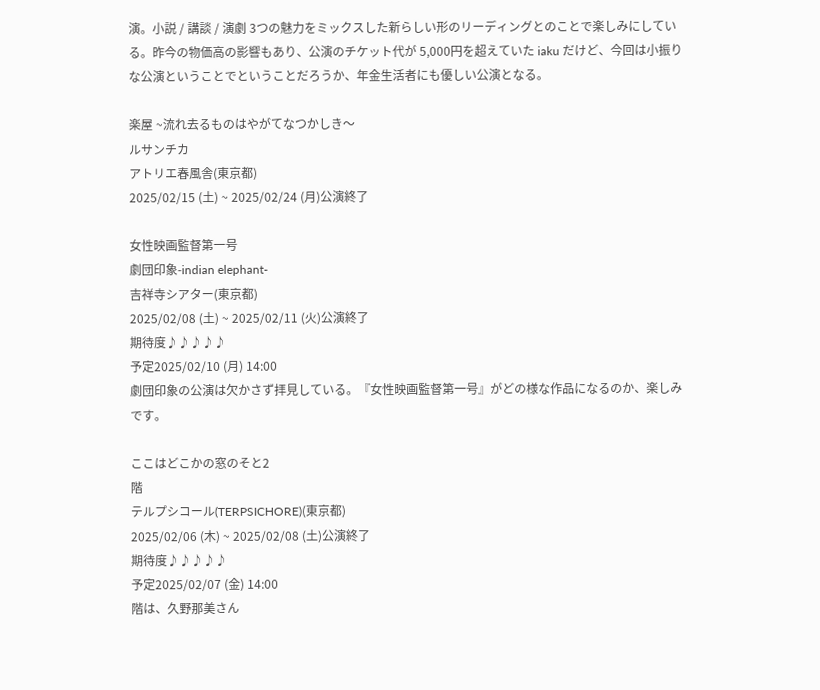演。小説 / 講談 / 演劇 3つの魅力をミックスした新らしい形のリーディングとのことで楽しみにしている。昨今の物価高の影響もあり、公演のチケット代が 5,000円を超えていた iaku だけど、今回は小振りな公演ということでということだろうか、年金生活者にも優しい公演となる。

楽屋 ~流れ去るものはやがてなつかしき〜
ルサンチカ
アトリエ春風舎(東京都)
2025/02/15 (土) ~ 2025/02/24 (月)公演終了

女性映画監督第一号
劇団印象-indian elephant-
吉祥寺シアター(東京都)
2025/02/08 (土) ~ 2025/02/11 (火)公演終了
期待度♪♪♪♪♪
予定2025/02/10 (月) 14:00
劇団印象の公演は欠かさず拝見している。『女性映画監督第一号』がどの様な作品になるのか、楽しみです。

ここはどこかの窓のそと2
階
テルプシコール(TERPSICHORE)(東京都)
2025/02/06 (木) ~ 2025/02/08 (土)公演終了
期待度♪♪♪♪♪
予定2025/02/07 (金) 14:00
階は、久野那美さん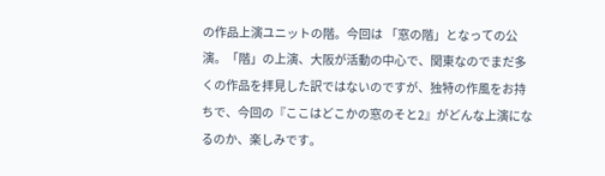の作品上演ユニットの階。今回は 「窓の階」となっての公演。「階」の上演、大阪が活動の中心で、関東なのでまだ多くの作品を拝見した訳ではないのですが、独特の作風をお持ちで、今回の『ここはどこかの窓のそと2』がどんな上演になるのか、楽しみです。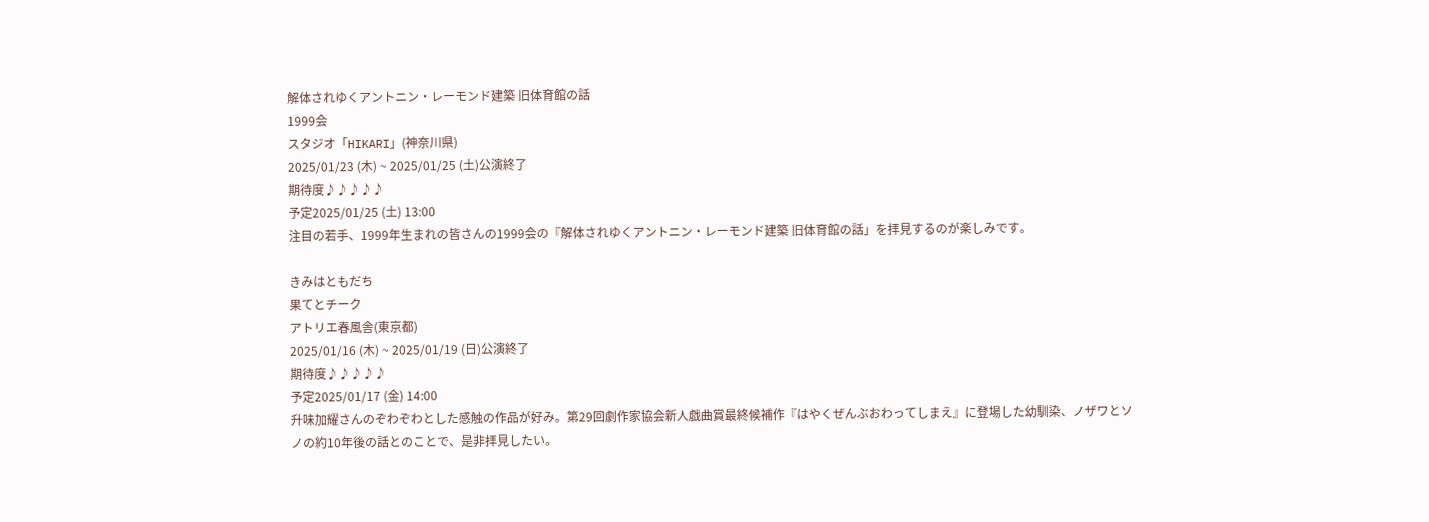解体されゆくアントニン・レーモンド建築 旧体育館の話
1999会
スタジオ「HIKARI」(神奈川県)
2025/01/23 (木) ~ 2025/01/25 (土)公演終了
期待度♪♪♪♪♪
予定2025/01/25 (土) 13:00
注目の若手、1999年生まれの皆さんの1999会の『解体されゆくアントニン・レーモンド建築 旧体育館の話」を拝見するのが楽しみです。

きみはともだち
果てとチーク
アトリエ春風舎(東京都)
2025/01/16 (木) ~ 2025/01/19 (日)公演終了
期待度♪♪♪♪♪
予定2025/01/17 (金) 14:00
升味加耀さんのぞわぞわとした感触の作品が好み。第29回劇作家協会新人戯曲賞最終候補作『はやくぜんぶおわってしまえ』に登場した幼馴染、ノザワとソノの約10年後の話とのことで、是非拝見したい。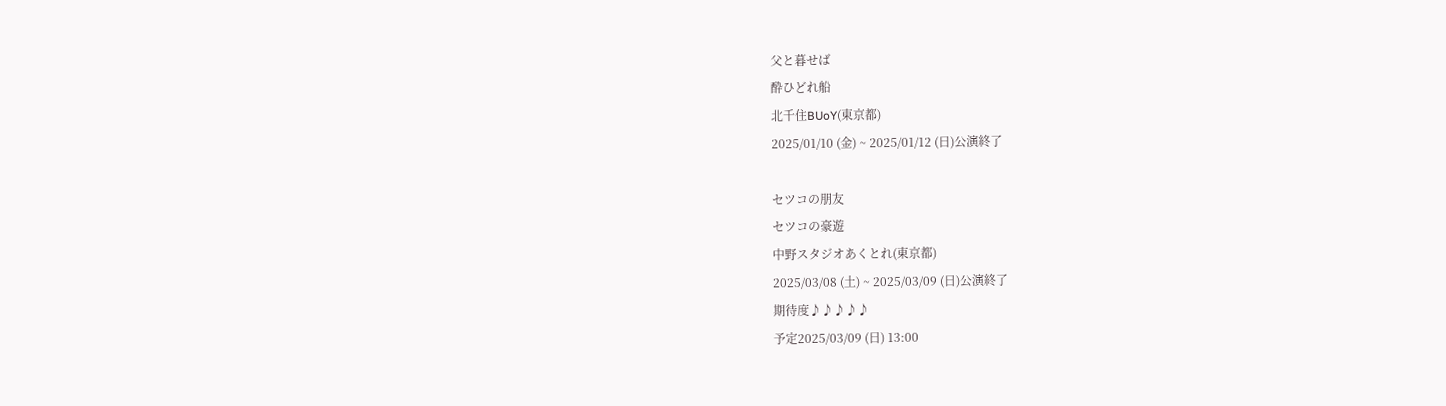父と暮せば
酔ひどれ船
北千住BUoY(東京都)
2025/01/10 (金) ~ 2025/01/12 (日)公演終了

セツコの朋友
セツコの豪遊
中野スタジオあくとれ(東京都)
2025/03/08 (土) ~ 2025/03/09 (日)公演終了
期待度♪♪♪♪♪
予定2025/03/09 (日) 13:00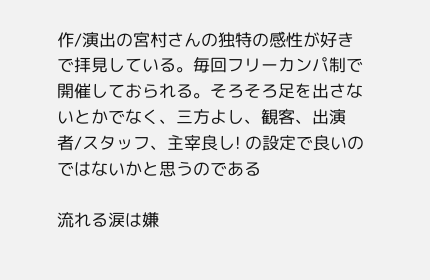作/演出の宮村さんの独特の感性が好きで拝見している。毎回フリーカンパ制で開催しておられる。そろそろ足を出さないとかでなく、三方よし、観客、出演者/スタッフ、主宰良し! の設定で良いのではないかと思うのである

流れる涙は嫌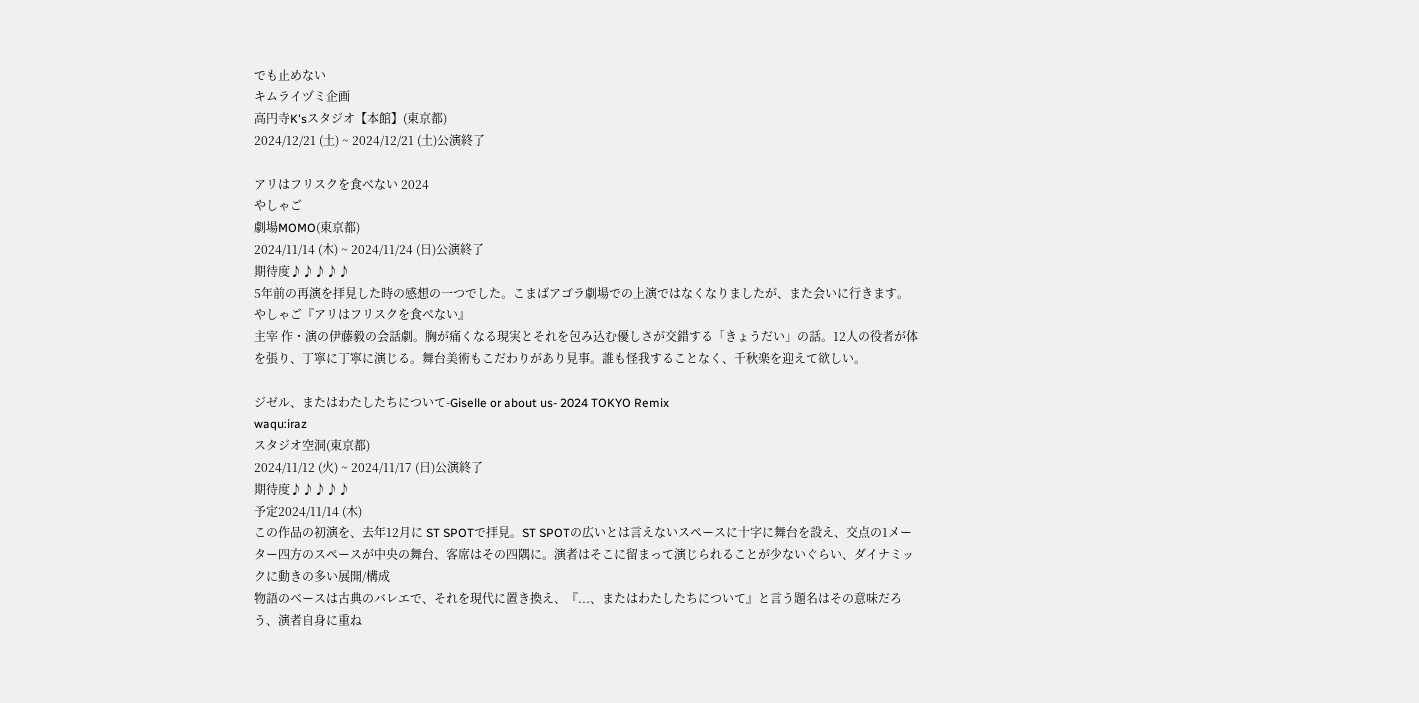でも止めない
キムライヅミ企画
高円寺K'sスタジオ【本館】(東京都)
2024/12/21 (土) ~ 2024/12/21 (土)公演終了

アリはフリスクを食べない 2024
やしゃご
劇場MOMO(東京都)
2024/11/14 (木) ~ 2024/11/24 (日)公演終了
期待度♪♪♪♪♪
5年前の再演を拝見した時の感想の一つでした。こまばアゴラ劇場での上演ではなくなりましたが、また会いに行きます。
やしゃご『アリはフリスクを食べない』
主宰 作・演の伊藤毅の会話劇。胸が痛くなる現実とそれを包み込む優しさが交錯する「きょうだい」の話。12人の役者が体を張り、丁寧に丁寧に演じる。舞台美術もこだわりがあり見事。誰も怪我することなく、千秋楽を迎えて欲しい。

ジゼル、またはわたしたちについて-Giselle or about us- 2024 TOKYO Remix
waqu:iraz
スタジオ空洞(東京都)
2024/11/12 (火) ~ 2024/11/17 (日)公演終了
期待度♪♪♪♪♪
予定2024/11/14 (木)
この作品の初演を、去年12月に ST SPOTで拝見。ST SPOTの広いとは言えないスペースに十字に舞台を設え、交点の1メーター四方のスペースが中央の舞台、客席はその四隅に。演者はそこに留まって演じられることが少ないぐらい、ダイナミックに動きの多い展開/構成
物語のベースは古典のバレエで、それを現代に置き換え、『...、またはわたしたちについて』と言う題名はその意味だろう、演者自身に重ね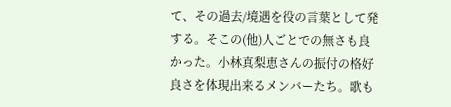て、その過去/境遇を役の言葉として発する。そこの(他)人ごとでの無さも良かった。小林真梨恵さんの振付の格好良さを体現出来るメンバーたち。歌も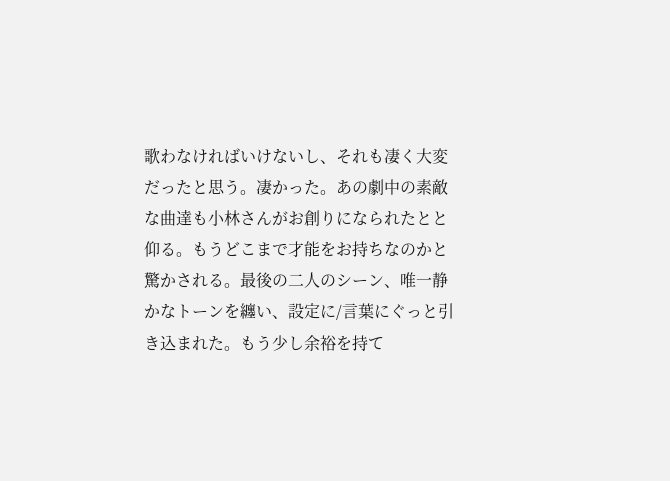歌わなければいけないし、それも凄く大変だったと思う。凄かった。あの劇中の素敵な曲達も小林さんがお創りになられたとと仰る。もうどこまで才能をお持ちなのかと驚かされる。最後の二人のシーン、唯一静かなトーンを纏い、設定に/言葉にぐっと引き込まれた。もう少し余裕を持て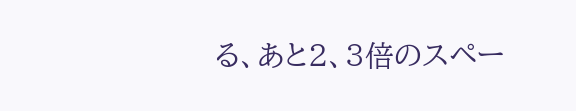る、あと2、3倍のスペー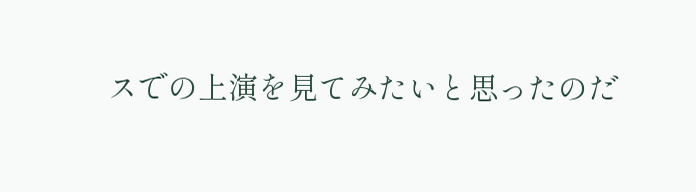スでの上演を見てみたいと思ったのだ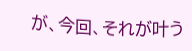が、今回、それが叶う